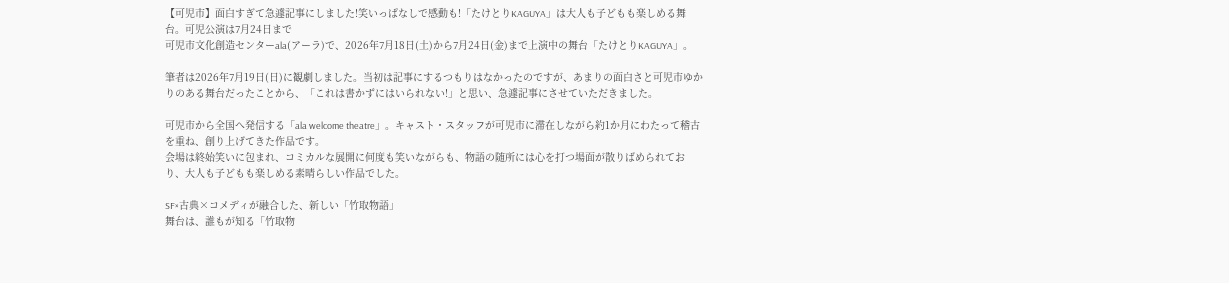【可児市】面白すぎて急遽記事にしました!笑いっぱなしで感動も!「たけとりKAGUYA」は大人も子どもも楽しめる舞台。可児公演は7月24日まで
可児市文化創造センターala(アーラ)で、2026年7月18日(土)から7月24日(金)まで上演中の舞台「たけとりKAGUYA」。

筆者は2026年7月19日(日)に観劇しました。当初は記事にするつもりはなかったのですが、あまりの面白さと可児市ゆかりのある舞台だったことから、「これは書かずにはいられない!」と思い、急遽記事にさせていただきました。

可児市から全国へ発信する「ala welcome theatre」。キャスト・スタッフが可児市に滞在しながら約1か月にわたって稽古を重ね、創り上げてきた作品です。
会場は終始笑いに包まれ、コミカルな展開に何度も笑いながらも、物語の随所には心を打つ場面が散りばめられており、大人も子どもも楽しめる素晴らしい作品でした。

SF×古典×コメディが融合した、新しい「竹取物語」
舞台は、誰もが知る「竹取物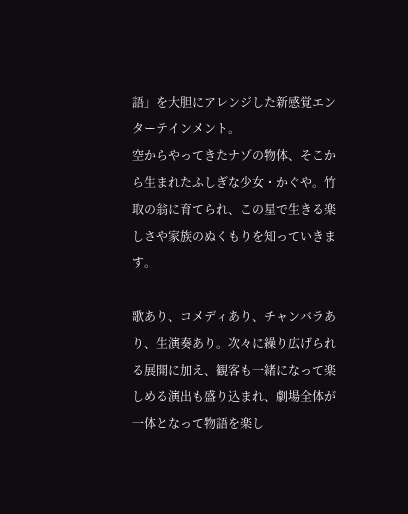語」を大胆にアレンジした新感覚エンターテインメント。
空からやってきたナゾの物体、そこから生まれたふしぎな少女・かぐや。竹取の翁に育てられ、この星で生きる楽しさや家族のぬくもりを知っていきます。

歌あり、コメディあり、チャンバラあり、生演奏あり。次々に繰り広げられる展開に加え、観客も一緒になって楽しめる演出も盛り込まれ、劇場全体が一体となって物語を楽し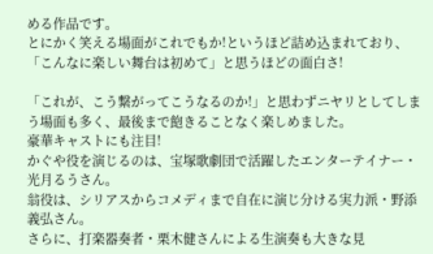める作品です。
とにかく笑える場面がこれでもか!というほど詰め込まれており、「こんなに楽しい舞台は初めて」と思うほどの面白さ!

「これが、こう繋がってこうなるのか!」と思わずニヤリとしてしまう場面も多く、最後まで飽きることなく楽しめました。
豪華キャストにも注目!
かぐや役を演じるのは、宝塚歌劇団で活躍したエンターテイナー・光月るうさん。
翁役は、シリアスからコメディまで自在に演じ分ける実力派・野添義弘さん。
さらに、打楽器奏者・栗木健さんによる生演奏も大きな見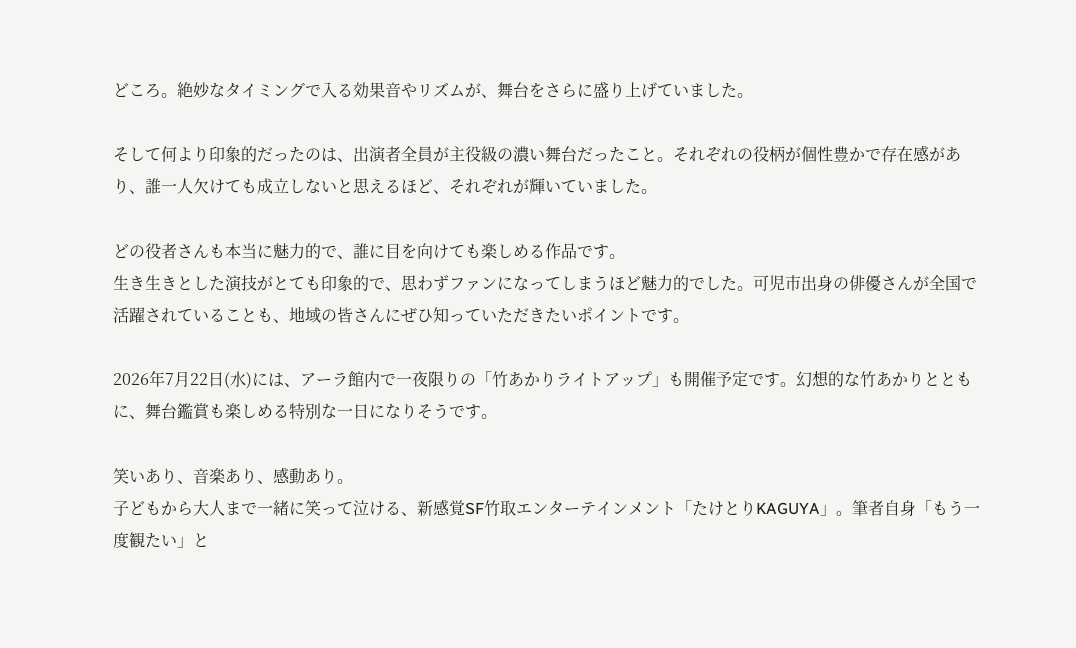どころ。絶妙なタイミングで入る効果音やリズムが、舞台をさらに盛り上げていました。

そして何より印象的だったのは、出演者全員が主役級の濃い舞台だったこと。それぞれの役柄が個性豊かで存在感があり、誰一人欠けても成立しないと思えるほど、それぞれが輝いていました。

どの役者さんも本当に魅力的で、誰に目を向けても楽しめる作品です。
生き生きとした演技がとても印象的で、思わずファンになってしまうほど魅力的でした。可児市出身の俳優さんが全国で活躍されていることも、地域の皆さんにぜひ知っていただきたいポイントです。

2026年7月22日(水)には、アーラ館内で一夜限りの「竹あかりライトアップ」も開催予定です。幻想的な竹あかりとともに、舞台鑑賞も楽しめる特別な一日になりそうです。

笑いあり、音楽あり、感動あり。
子どもから大人まで一緒に笑って泣ける、新感覚SF竹取エンターテインメント「たけとりKAGUYA」。筆者自身「もう一度観たい」と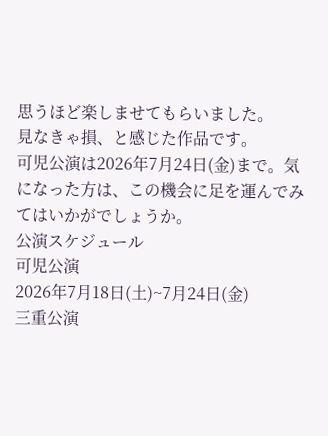思うほど楽しませてもらいました。
見なきゃ損、と感じた作品です。
可児公演は2026年7月24日(金)まで。気になった方は、この機会に足を運んでみてはいかがでしょうか。
公演スケジュール
可児公演
2026年7月18日(土)~7月24日(金)
三重公演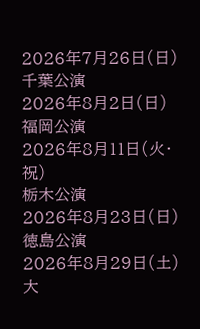2026年7月26日(日)
千葉公演
2026年8月2日(日)
福岡公演
2026年8月11日(火・祝)
栃木公演
2026年8月23日(日)
徳島公演
2026年8月29日(土)
大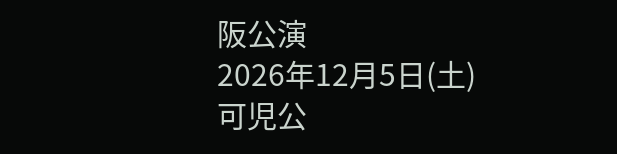阪公演
2026年12月5日(土)
可児公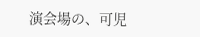演会場の、可児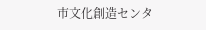市文化創造センタ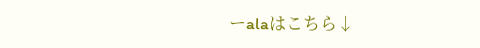ーalaはこちら↓